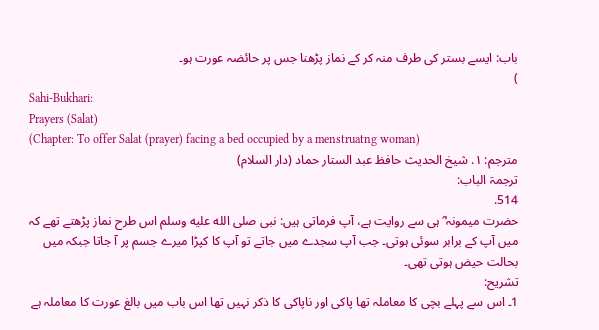باب: ایسے بستر کی طرف منہ کر کے نماز پڑھنا جس پر حائضہ عورت ہو۔
)
Sahi-Bukhari:
Prayers (Salat)
(Chapter: To offer Salat (prayer) facing a bed occupied by a menstruatng woman)
مترجم: ١. شیخ الحدیث حافظ عبد الستار حماد (دار السلام)
ترجمۃ الباب:
514.
حضرت میمونہ ؓ ہی سے روایت ہے، آپ فرماتی ہیں: نبی صلى الله عليه وسلم اس طرح نماز پڑھتے تھے کہ میں آپ کے برابر سوئی ہوتی۔ جب آپ سجدے میں جاتے تو آپ کا کپڑا میرے جسم پر آ جاتا جبکہ میں بحالت حیض ہوتی تھی۔
تشریح:
1۔ اس سے پہلے بچی کا معاملہ تھا پاکی اور ناپاکی کا ذکر نہیں تھا اس باب میں بالغ عورت کا معاملہ ہے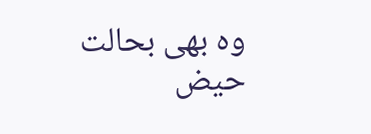وہ بھی بحالت حیض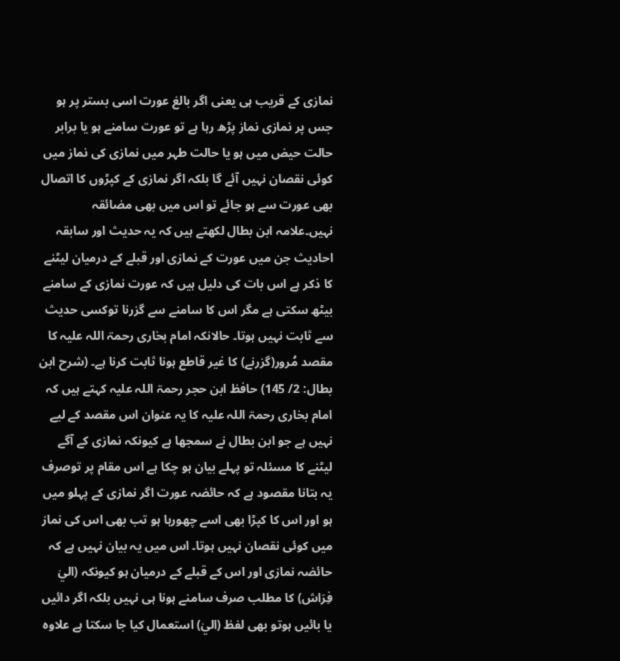نمازی کے قریب ہی یعنی اگر بالغ عورت اسی بستر پر ہو جس پر نمازی نماز پڑھ رہا ہے تو عورت سامنے ہو یا برابر حالت حیض میں ہو یا حالت طہر میں نمازی کی نماز میں کوئی نقصان نہیں آئے گا بلکہ اگر نمازی کے کپڑوں کا اتصال بھی عورت سے ہو جائے تو اس میں بھی مضائقہ نہیں۔علامہ ابن بطال لکھتے ہیں کہ یہ حدیث اور سابقہ احادیث جن میں عورت کے نمازی اور قبلے کے درمیان لیٹنے کا ذکر ہے اس بات کی دلیل ہیں کہ عورت نمازی کے سامنے بیٹھ سکتی ہے مگر اس کا سامنے سے گزرنا توکسی حدیث سے ثابت نہیں ہوتا۔ حالانکہ امام بخاری رحمۃ اللہ علیہ کا مقصد مُرور(گزرنے) کا غیر قاطع ہونا ثابت کرنا ہے۔ (شرح ابن بطال: 2/ 145) حافظ ابن حجر رحمۃ اللہ علیہ کہتے ہیں کہ امام بخاری رحمۃ اللہ علیہ کا یہ عنوان اس مقصد کے لیے نہیں ہے جو ابن بطال نے سمجھا ہے کیونکہ نمازی کے آگے لیٹنے کا مسئلہ تو پہلے بیان ہو چکا ہے اس مقام پر توصرف یہ بتانا مقصود ہے کہ حائضہ عورت اگر نمازی کے پہلو میں ہو اور اس کا کپڑا بھی اسے چھورہا ہو تب بھی اس کی نماز میں کوئی نقصان نہیں ہوتا۔ اس میں یہ بیان نہیں ہے کہ حائضہ نمازی اور اس کے قبلے کے درمیان ہو کیونکہ (اليٰ فِرَاش) کا مطلب صرف سامنے ہونا ہی نہیں بلکہ اگر دائیں یا بائیں ہوتو بھی لفظ (اليٰ) استعمال کیا جا سکتا ہے علاوہ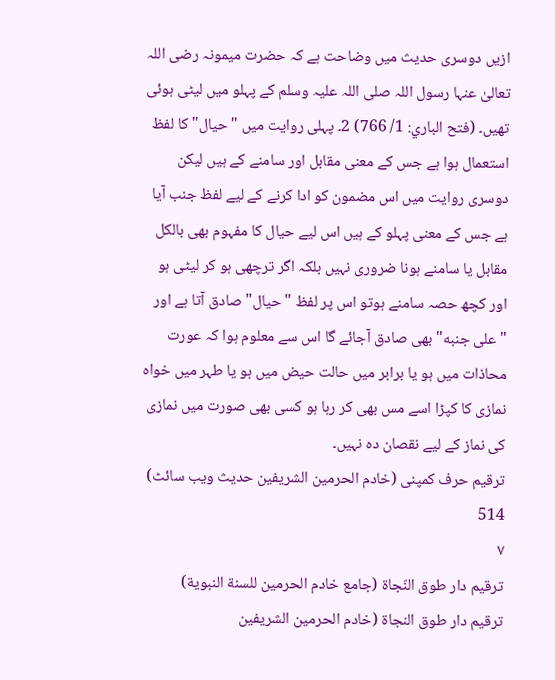ازیں دوسری حدیث میں وضاحت ہے کہ حضرت میمونہ رضی اللہ تعالیٰ عنہا رسول اللہ صلی اللہ علیہ وسلم کے پہلو میں لیٹی ہوئی تھیں۔ (فتح الباري: 1/ 766) 2۔ پہلی روایت میں "حیال" کا لفظ استعمال ہوا ہے جس کے معنی مقابل اور سامنے کے ہیں لیکن دوسری روایت میں اس مضمون کو ادا کرنے کے لیے لفظ جنب آیا ہے جس کے معنی پہلو کے ہیں اس لیے حیال کا مفہوم بھی بالکل مقابل یا سامنے ہونا ضروری نہیں بلکہ اگر ترچھی ہو کر لیٹی ہو اور کچھ حصہ سامنے ہوتو اس پر لفظ "حیال" صادق آتا ہے اور "علی جنبه" بھی صادق آجائے گا اس سے معلوم ہوا کہ عورت محاذات میں ہو یا برابر میں حالت حیض میں ہو یا طہر میں خواہ نمازی کا کپڑا اسے مس بھی کر رہا ہو کسی بھی صورت میں نمازی کی نماز کے لیے نقصان دہ نہیں۔
ترقیم حرف کمپنی (خادم الحرمین الشریفین حدیث ویب سائٹ)
514
٧
ترقيم دار طوق النّجاة (جامع خادم الحرمين للسنة النبوية)
ترقیم دار طوق النجاۃ (خادم الحرمین الشریفین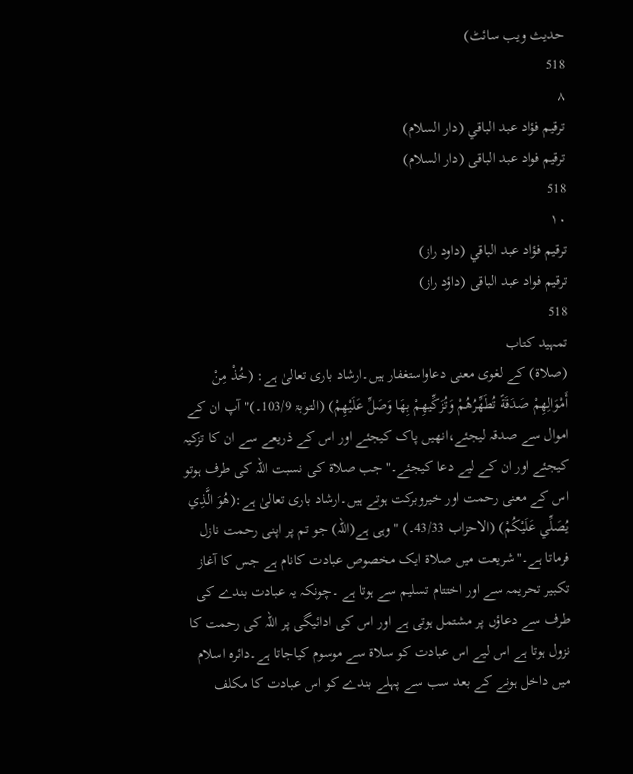حدیث ویب سائٹ)
518
٨
ترقيم فؤاد عبد الباقي (دار السلام)
ترقیم فواد عبد الباقی (دار السلام)
518
١٠
ترقيم فؤاد عبد الباقي (داود راز)
ترقیم فواد عبد الباقی (داؤد راز)
518
تمہید کتاب
(صلاۃ) کے لغوی معنی دعاواستغفار ہیں۔ارشاد باری تعالیٰ ہے: (خُذْ مِنْ أَمْوَالِهِمْ صَدَقَةً تُطَهِّرُهُمْ وَتُزَكِّيهِمْ بِهَا وَصَلِّ عَلَيْهِمْ) (التوبۃ 103/9۔)"آپ ان کے اموال سے صدقہ لیجئے،انھیں پاک کیجئے اور اس کے ذریعے سے ان کا تزکیہ کیجئے اور ان کے لیے دعا کیجئے۔"جب صلاۃ کی نسبت اللہ کی طرف ہوتو اس کے معنی رحمت اور خیروبرکت ہوتے ہیں۔ارشاد باری تعالیٰ ہے:(هُوَ الَّذِي يُصَلِّي عَلَيْكُمْ) (الاحزاب 43/33۔) "وہی ہے(اللہ) جو تم پر اپنی رحمت نازل فرماتا ہے۔"شریعت میں صلاۃ ایک مخصوص عبادت کانام ہے جس کا آغاز تکبیر تحریمہ سے اور اختتام تسلیم سے ہوتا ہے ۔چونکہ یہ عبادت بندے کی طرف سے دعاؤں پر مشتمل ہوتی ہے اور اس کی ادائیگی پر اللہ کی رحمت کا نزول ہوتا ہے اس لیے اس عبادت کو سلاۃ سے موسوم کیاجاتا ہے۔دائرہ اسلام میں داخل ہونے کے بعد سب سے پہلے بندے کو اس عبادت کا مکلف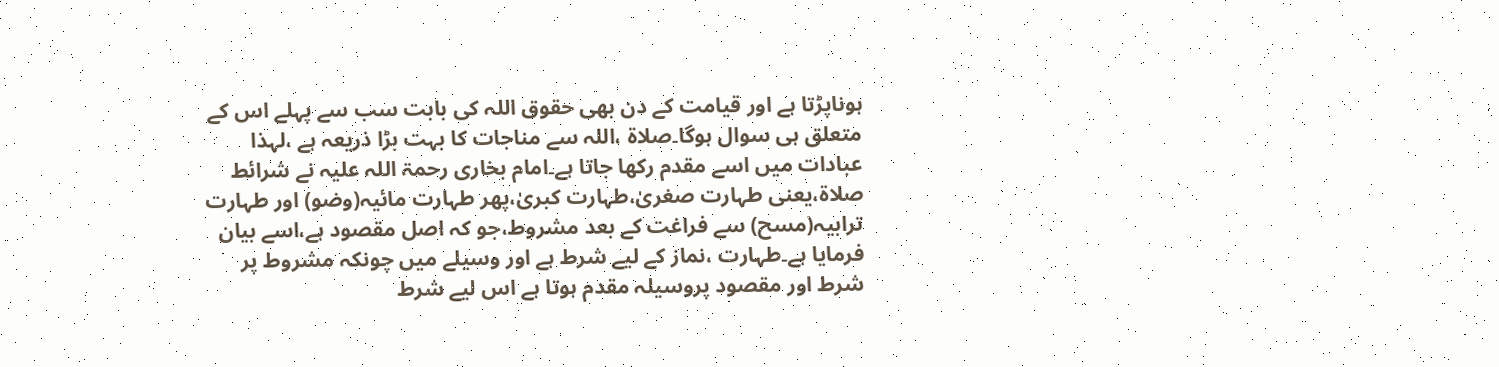ہوناپڑتا ہے اور قیامت کے دن بھی حقوق اللہ کی بابت سب سے پہلے اس کے متعلق ہی سوال ہوگا۔صلاۃ ،اللہ سے مناجات کا بہت بڑا ذریعہ ہے ،لہذا عبادات میں اسے مقدم رکھا جاتا ہے۔امام بخاری رحمۃ اللہ علیہ نے شرائط صلاۃ،یعنی طہارت صغریٰ،طہارت کبریٰ،پھر طہارت مائیہ(وضو) اور طہارت ترابیہ(مسح) سے فراغت کے بعد مشروط،جو کہ اصل مقصود ہے،اسے بیان فرمایا ہے۔طہارت ،نماز کے لیے شرط ہے اور وسیلے میں چونکہ مشروط پر شرط اور مقصود پروسیلہ مقدم ہوتا ہے اس لیے شرط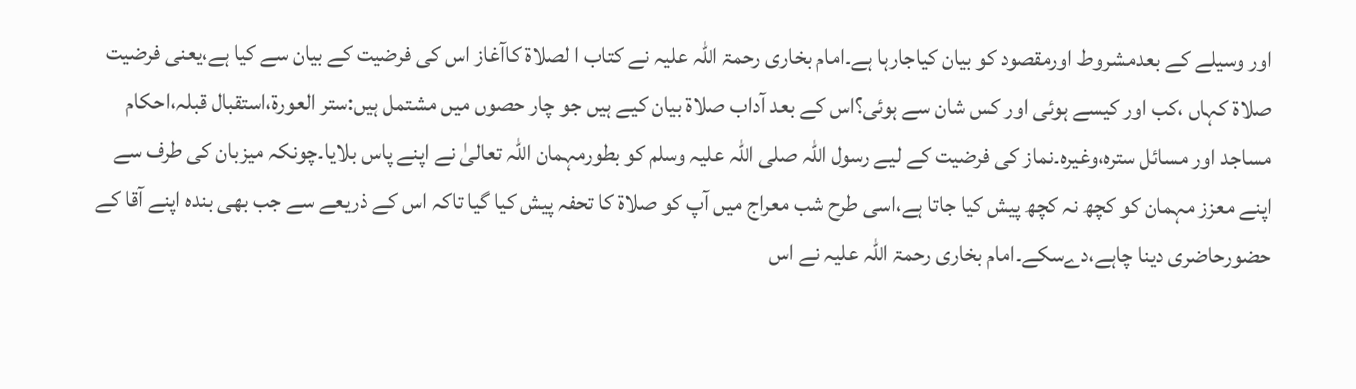اور وسیلے کے بعدمشروط اورمقصود کو بیان کیاجارہا ہے۔امام بخاری رحمۃ اللہ علیہ نے کتاب ا لصلاۃ کاآغاز اس کی فرضیت کے بیان سے کیا ہے،یعنی فرضیت صلاۃ کہاں ،کب اور کیسے ہوئی اور کس شان سے ہوئی؟اس کے بعد آداب صلاۃ بیان کیے ہیں جو چار حصوں میں مشتمل ہیں:ستر العورۃ،استقبال قبلہ،احکام مساجد اور مسائل سترہ،وغیرہ۔نماز کی فرضیت کے لیے رسول اللہ صلی اللہ علیہ وسلم کو بطورمہمان اللہ تعالیٰ نے اپنے پاس بلایا۔چونکہ میزبان کی طرف سے اپنے معزز مہمان کو کچھ نہ کچھ پیش کیا جاتا ہے،اسی طرح شب معراج میں آپ کو صلاۃ کا تحفہ پیش کیا گیا تاکہ اس کے ذریعے سے جب بھی بندہ اپنے آقا کے حضورحاضری دینا چاہے،دےسکے۔امام بخاری رحمۃ اللہ علیہ نے اس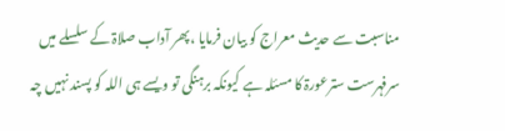مناسبت سے حدیث معراج کو بیان فرمایا ،پھر آداب صلاۃ کے سلسلے میں سرفہرست سترعورۃ کا مسئلہ ہے کیونکہ برہنگی تو ویسے ہی اللہ کو پسند نہیں چہ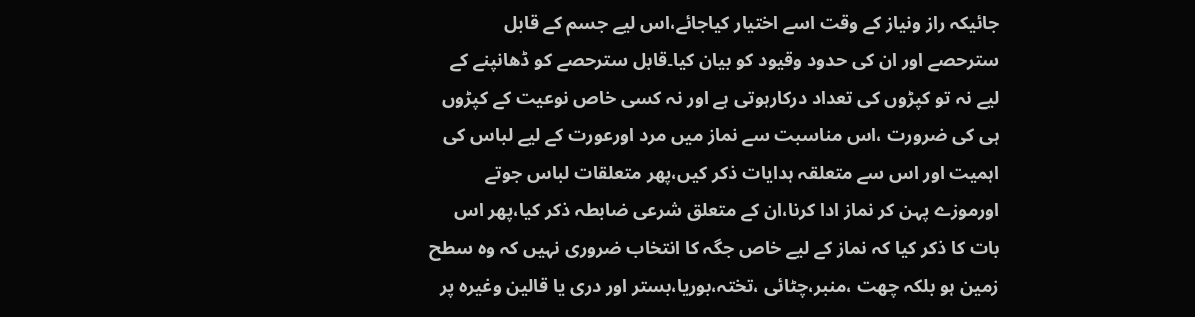جائیکہ راز ونیاز کے وقت اسے اختیار کیاجائے،اس لیے جسم کے قابل سترحصے اور ان کی حدود وقیود کو بیان کیا۔قابل سترحصے کو ڈھانپنے کے لیے نہ تو کپڑوں کی تعداد درکارہوتی ہے اور نہ کسی خاص نوعیت کے کپڑوں ہی کی ضرورت ،اس مناسبت سے نماز میں مرد اورعورت کے لیے لباس کی اہمیت اور اس سے متعلقہ ہدایات ذکر کیں،پھر متعلقات لباس جوتے اورموزے پہن کر نماز ادا کرنا،ان کے متعلق شرعی ضابطہ ذکر کیا،پھر اس بات کا ذکر کیا کہ نماز کے لیے خاص جگہ کا انتخاب ضروری نہیں کہ وہ سطح زمین ہو بلکہ چھت ،منبر،چٹائی ،تختہ،بوریا،بستر اور دری یا قالین وغیرہ پر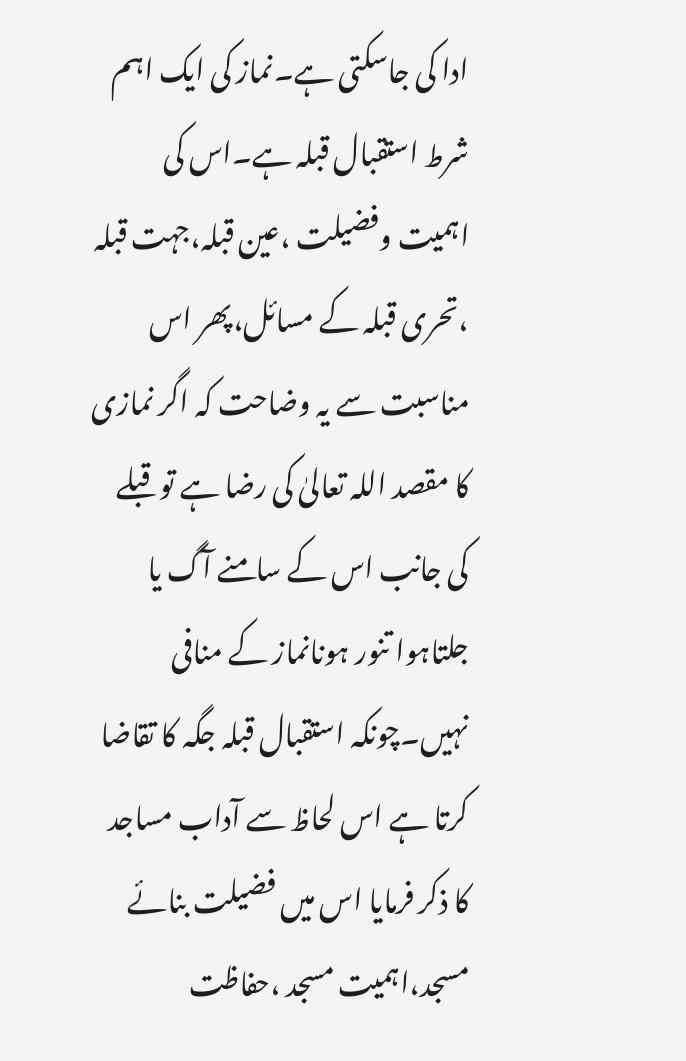ادا کی جاسکتی ہے۔نماز کی ایک اہم شرط استقبال قبلہ ہے۔اس کی اہمیت وفضیلت ،عین قبلہ،جہت قبلہ ،تحری قبلہ کے مسائل،پھر اس مناسبت سے یہ وضاحت کہ اگر نمازی کا مقصد اللہ تعالیٰ کی رضا ہے تو قبلے کی جانب اس کے سامنے آگ یا جلتاہوا تنور ہونانماز کے منافی نہیں۔چونکہ استقبال قبلہ جگہ کا تقاضا کرتا ہے اس لحاظ سے آداب مساجد کا ذکر فرمایا اس میں فضیلت بنائے مسجد،اہمیت مسجد ،حفاظت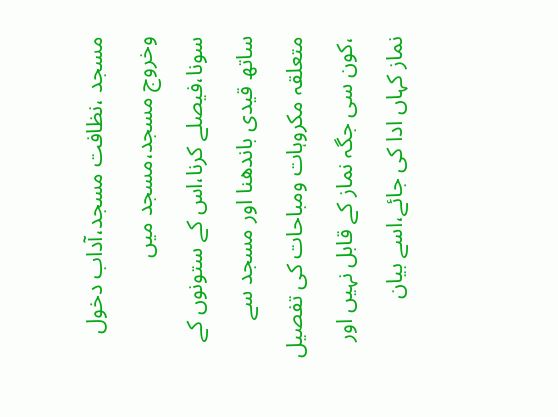مسجد ،نظافت مسجد،آداب دخول وخروج مسجد،مسجد میں سونا،فیصلے کرنا،اس کے ستونوں کے ساتھ قیدی باندھنا اور مسجد سے متعلقہ مکروہات ومباحات کی تفصیل ،کون سی جگہ نماز کے قابل نہیں اور نماز کہاں ادا کی جائے،اسے بیان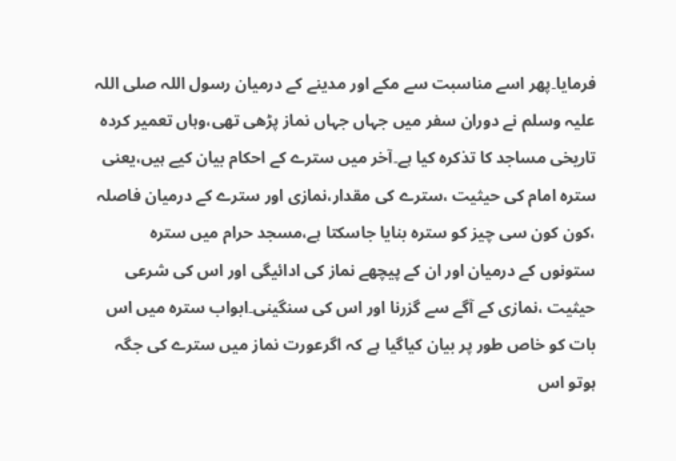فرمایا۔پھر اسے مناسبت سے مکے اور مدینے کے درمیان رسول اللہ صلی اللہ علیہ وسلم نے دوران سفر میں جہاں جہاں نماز پڑھی تھی،وہاں تعمیر کردہ تاریخی مساجد کا تذکرہ کیا ہے۔آخر میں سترے کے احکام بیان کیے ہیں،یعنی سترہ امام کی حیثیت ،سترے کی مقدار،نمازی اور سترے کے درمیان فاصلہ ،کون کون سی چیز کو سترہ بنایا جاسکتا ہے،مسجد حرام میں سترہ ستونوں کے درمیان اور ان کے پیچھے نماز کی ادائیگی اور اس کی شرعی حیثیت ،نمازی کے آگے سے گزرنا اور اس کی سنگینی۔ابواب سترہ میں اس بات کو خاص طور پر بیان کیاگیا ہے کہ اگرعورت نماز میں سترے کی جگہ ہوتو اس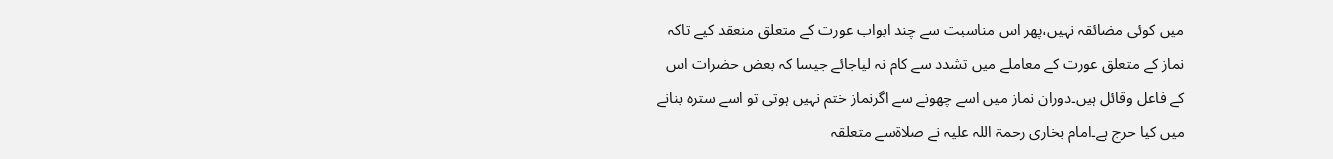میں کوئی مضائقہ نہیں،پھر اس مناسبت سے چند ابواب عورت کے متعلق منعقد کیے تاکہ نماز کے متعلق عورت کے معاملے میں تشدد سے کام نہ لیاجائے جیسا کہ بعض حضرات اس کے فاعل وقائل ہیں۔دوران نماز میں اسے چھونے سے اگرنماز ختم نہیں ہوتی تو اسے سترہ بنانے میں کیا حرج ہے۔امام بخاری رحمۃ اللہ علیہ نے صلاۃسے متعلقہ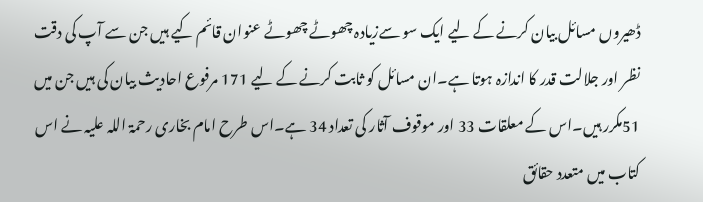ڈھیروں مسائل بیان کرنے کے لیے ایک سو سےزیادہ چھوٹے چھوٹے عنوان قائم کیے ہیں جن سے آپ کی دقت نظر اور جلالت قدر کا اندازہ ہوتا ہے۔ان مسائل کو ثابت کرنے کے لیے 171 مرفوع احادیث بیان کی ہیں جن میں 51مکرر ہیں۔اس کے معلقات 33 اور موقوف آثار کی تعداد 34 ہے۔اس طرح امام بخاری رحمۃ اللہ علیہ نے اس کتاب میں متعدد حقائق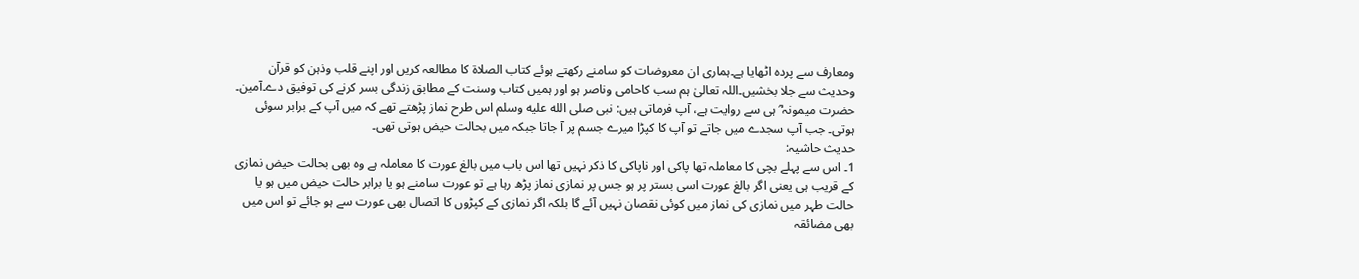ومعارف سے پردہ اٹھایا ہے۔ہماری ان معروضات کو سامنے رکھتے ہوئے کتاب الصلاۃ کا مطالعہ کریں اور اپنے قلب وذہن کو قرآن وحدیث سے جلا بخشیں۔اللہ تعالیٰ ہم سب کاحامی وناصر ہو اور ہمیں کتاب وسنت کے مطابق زندگی بسر کرنے کی توفیق دے۔آمین۔
حضرت میمونہ ؓ ہی سے روایت ہے، آپ فرماتی ہیں: نبی صلى الله عليه وسلم اس طرح نماز پڑھتے تھے کہ میں آپ کے برابر سوئی ہوتی۔ جب آپ سجدے میں جاتے تو آپ کا کپڑا میرے جسم پر آ جاتا جبکہ میں بحالت حیض ہوتی تھی۔
حدیث حاشیہ:
1۔ اس سے پہلے بچی کا معاملہ تھا پاکی اور ناپاکی کا ذکر نہیں تھا اس باب میں بالغ عورت کا معاملہ ہے وہ بھی بحالت حیض نمازی کے قریب ہی یعنی اگر بالغ عورت اسی بستر پر ہو جس پر نمازی نماز پڑھ رہا ہے تو عورت سامنے ہو یا برابر حالت حیض میں ہو یا حالت طہر میں نمازی کی نماز میں کوئی نقصان نہیں آئے گا بلکہ اگر نمازی کے کپڑوں کا اتصال بھی عورت سے ہو جائے تو اس میں بھی مضائقہ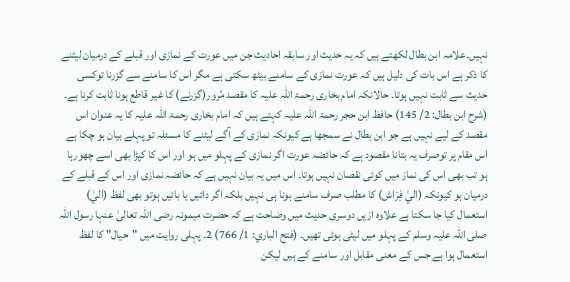نہیں۔علامہ ابن بطال لکھتے ہیں کہ یہ حدیث اور سابقہ احادیث جن میں عورت کے نمازی اور قبلے کے درمیان لیٹنے کا ذکر ہے اس بات کی دلیل ہیں کہ عورت نمازی کے سامنے بیٹھ سکتی ہے مگر اس کا سامنے سے گزرنا توکسی حدیث سے ثابت نہیں ہوتا۔ حالانکہ امام بخاری رحمۃ اللہ علیہ کا مقصد مُرور(گزرنے) کا غیر قاطع ہونا ثابت کرنا ہے۔ (شرح ابن بطال: 2/ 145) حافظ ابن حجر رحمۃ اللہ علیہ کہتے ہیں کہ امام بخاری رحمۃ اللہ علیہ کا یہ عنوان اس مقصد کے لیے نہیں ہے جو ابن بطال نے سمجھا ہے کیونکہ نمازی کے آگے لیٹنے کا مسئلہ تو پہلے بیان ہو چکا ہے اس مقام پر توصرف یہ بتانا مقصود ہے کہ حائضہ عورت اگر نمازی کے پہلو میں ہو اور اس کا کپڑا بھی اسے چھورہا ہو تب بھی اس کی نماز میں کوئی نقصان نہیں ہوتا۔ اس میں یہ بیان نہیں ہے کہ حائضہ نمازی اور اس کے قبلے کے درمیان ہو کیونکہ (اليٰ فِرَاش) کا مطلب صرف سامنے ہونا ہی نہیں بلکہ اگر دائیں یا بائیں ہوتو بھی لفظ (اليٰ) استعمال کیا جا سکتا ہے علاوہ ازیں دوسری حدیث میں وضاحت ہے کہ حضرت میمونہ رضی اللہ تعالیٰ عنہا رسول اللہ صلی اللہ علیہ وسلم کے پہلو میں لیٹی ہوئی تھیں۔ (فتح الباري: 1/ 766) 2۔ پہلی روایت میں "حیال" کا لفظ استعمال ہوا ہے جس کے معنی مقابل اور سامنے کے ہیں لیکن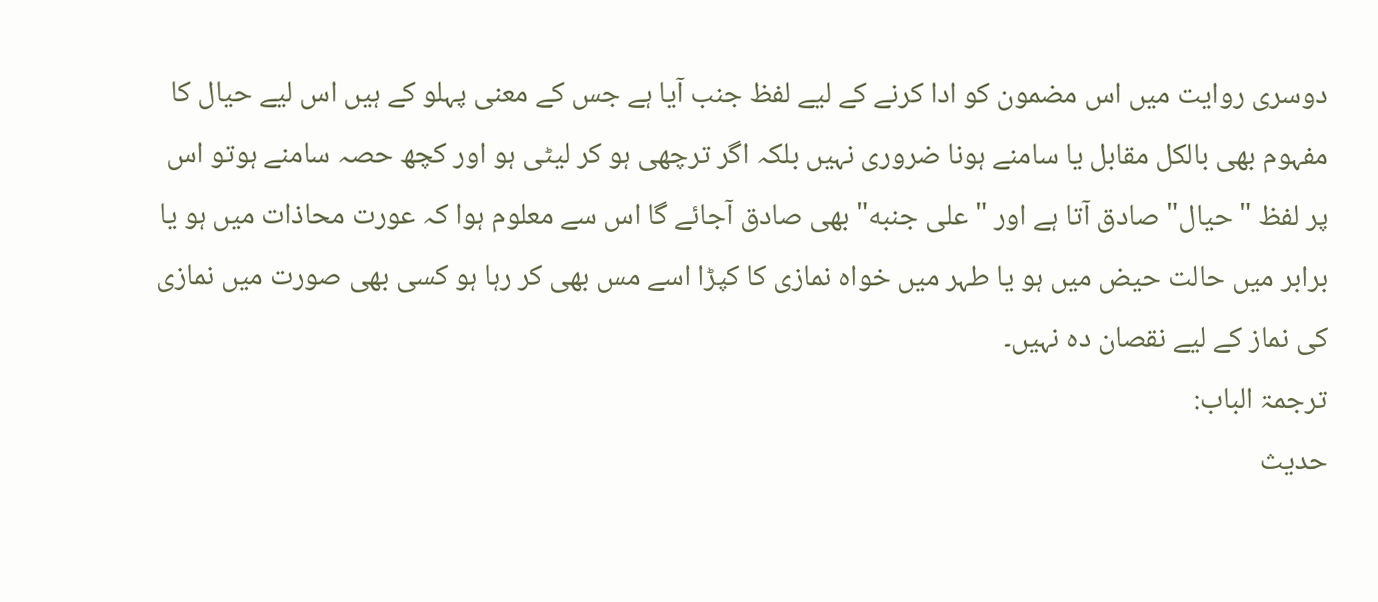دوسری روایت میں اس مضمون کو ادا کرنے کے لیے لفظ جنب آیا ہے جس کے معنی پہلو کے ہیں اس لیے حیال کا مفہوم بھی بالکل مقابل یا سامنے ہونا ضروری نہیں بلکہ اگر ترچھی ہو کر لیٹی ہو اور کچھ حصہ سامنے ہوتو اس پر لفظ "حیال" صادق آتا ہے اور "علی جنبه" بھی صادق آجائے گا اس سے معلوم ہوا کہ عورت محاذات میں ہو یا برابر میں حالت حیض میں ہو یا طہر میں خواہ نمازی کا کپڑا اسے مس بھی کر رہا ہو کسی بھی صورت میں نمازی کی نماز کے لیے نقصان دہ نہیں۔
ترجمۃ الباب:
حدیث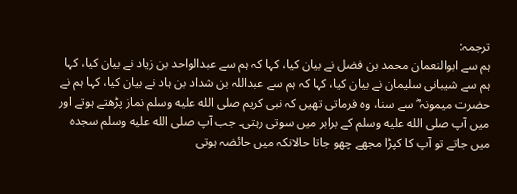ترجمہ:
ہم سے ابوالنعمان محمد بن فضل نے بیان کیا، کہا کہ ہم سے عبدالواحد بن زیاد نے بیان کیا، کہا ہم سے شیبانی سلیمان نے بیان کیا، کہا کہ ہم سے عبداللہ بن شداد بن ہاد نے بیان کیا، کہا ہم نے حضرت میمونہ ؓ سے سنا، وہ فرماتی تھیں کہ نبی کریم صلى الله عليه وسلم نماز پڑھتے ہوتے اور میں آپ صلى الله عليه وسلم کے برابر میں سوتی رہتی۔ جب آپ صلى الله عليه وسلم سجدہ میں جاتے تو آپ کا کپڑا مجھے چھو جاتا حالانکہ میں حائضہ ہوتی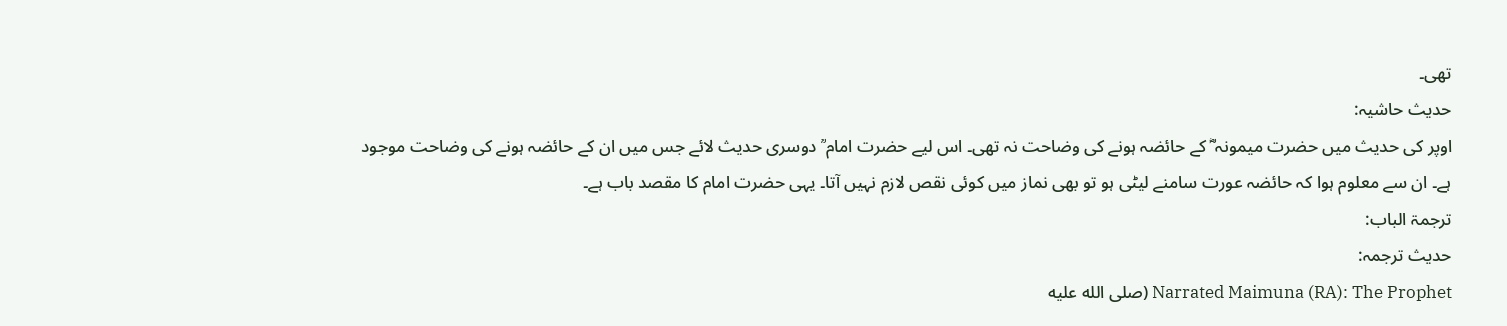تھی۔
حدیث حاشیہ:
اوپر کی حدیث میں حضرت میمونہ ؓ کے حائضہ ہونے کی وضاحت نہ تھی۔ اس لیے حضرت امام ؒ دوسری حدیث لائے جس میں ان کے حائضہ ہونے کی وضاحت موجود ہے۔ ان سے معلوم ہوا کہ حائضہ عورت سامنے لیٹی ہو تو بھی نماز میں کوئی نقص لازم نہیں آتا۔ یہی حضرت امام کا مقصد باب ہے۔
ترجمۃ الباب:
حدیث ترجمہ:
Narrated Maimuna (RA): The Prophet (صلى الله عليه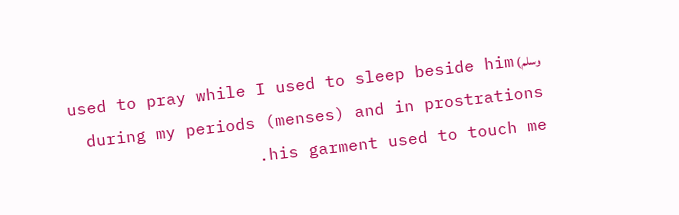وسلم) used to pray while I used to sleep beside him during my periods (menses) and in prostrations his garment used to touch me.